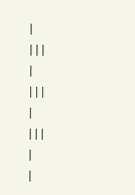|
|||
|
|||
|
|||
|
|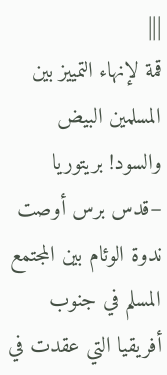|||
قمة لإنهاء التمييز بين المسلمين البيض والسود! بريتوريا –قدس برس أوصت
ندوة الوئام بين المجتمع المسلم في جنوب
أفريقيا التي عقدت في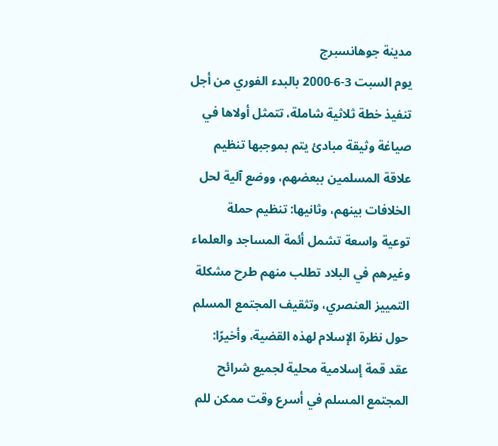مدينة جوهانسبرج
يوم السبت 3-6-2000 بالبدء الفوري من أجل
تنفيذ خطة ثلاثية شاملة، تتمثل أولاها في
صياغة وثيقة مبادئ يتم بموجبها تنظيم
علاقة المسلمين ببعضهم، ووضع آلية لحل
الخلافات بينهم، وثانيها: تنظيم حملة
توعية واسعة تشمل أئمة المساجد والعلماء
وغيرهم في البلاد تطلب منهم طرح مشكلة
التمييز العنصري، وتثقيف المجتمع المسلم
حول نظرة الإسلام لهذه القضية، وأخيرًا:
عقد قمة إسلامية محلية لجميع شرائح
المجتمع المسلم في أسرع وقت ممكن للم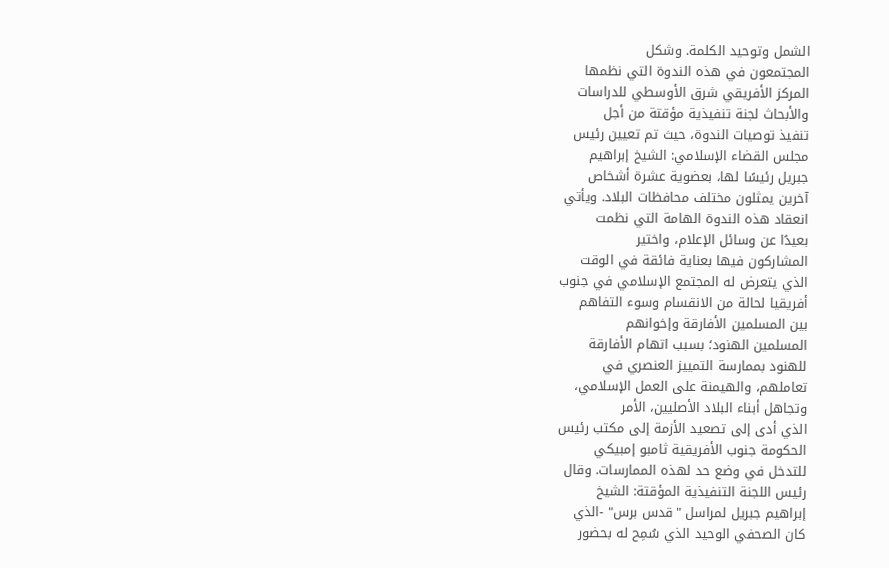الشمل وتوحيد الكلمة. وشكل
المجتمعون في هذه الندوة التي نظمها
المركز الأفريقي شرق الأوسطي للدراسات
والأبحاث لجنة تنفيذية مؤقتة من أجل
تنفيذ توصيات الندوة، حيث تم تعيين رئيس
مجلس القضاء الإسلامي: الشيخ إبراهيم
جبريل رئيسًا لها، بعضوية عشرة أشخاص
آخرين يمثلون مختلف محافظات البلاد. ويأتي
انعقاد هذه الندوة الهامة التي نظمت
بعيدًا عن وسائل الإعلام، واختير
المشاركون فيها بعناية فائقة في الوقت
الذي يتعرض له المجتمع الإسلامي في جنوب
أفريقيا لحالة من الانقسام وسوء التفاهم
بين المسلمين الأفارقة وإخوانهم
المسلمين الهنود؛ بسبب اتهام الأفارقة
للهنود بممارسة التمييز العنصري في
تعاملهم، والهيمنة على العمل الإسلامي،
وتجاهل أبناء البلاد الأصليين، الأمر
الذي أدى إلى تصعيد الأزمة إلى مكتب رئيس
الحكومة جنوب الأفريقية ثامبو إمبيكي
للتدخل في وضع حد لهذه الممارسات. وقال
رئيس اللجنة التنفيذية المؤقتة: الشيخ
إبراهيم جبريل لمراسل "قدس برس" -الذي
كان الصحفي الوحيد الذي سُمِح له بحضور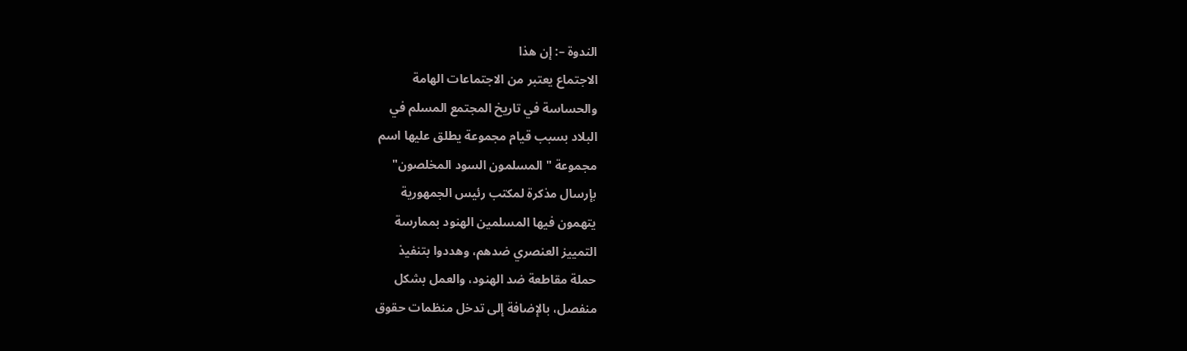الندوة –: إن هذا
الاجتماع يعتبر من الاجتماعات الهامة
والحساسة في تاريخ المجتمع المسلم في
البلاد بسبب قيام مجموعة يطلق عليها اسم
مجموعة "المسلمون السود المخلصون"
بإرسال مذكرة لمكتب رئيس الجمهورية
يتهمون فيها المسلمين الهنود بممارسة
التمييز العنصري ضدهم، وهددوا بتنفيذ
حملة مقاطعة ضد الهنود، والعمل بشكل
منفصل، بالإضافة إلى تدخل منظمات حقوق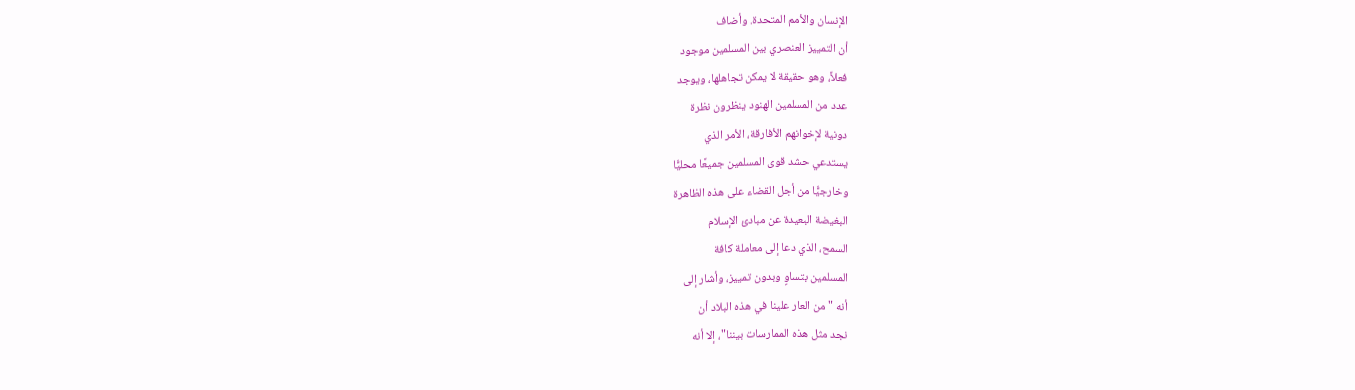الإنسان والأمم المتحدة. وأضاف
أن التمييز العنصري بين المسلمين موجود
فعلاً، وهو حقيقة لا يمكن تجاهلها، ويوجد
عدد من المسلمين الهنود ينظرون نظرة
دونية لإخوانهم الأفارقة، الأمر الذي
يستدعي حشد قوى المسلمين جميعًا محليًّا
وخارجيًّا من أجل القضاء على هذه الظاهرة
البغيضة البعيدة عن مبادئ الإسلام
السمح، الذي دعا إلى معاملة كافة
المسلمين بتساوٍ وبدون تمييز، وأشار إلى
أنه "من العار علينا في هذه البلاد أن
نجد مثل هذه الممارسات بيننا"، إلا أنه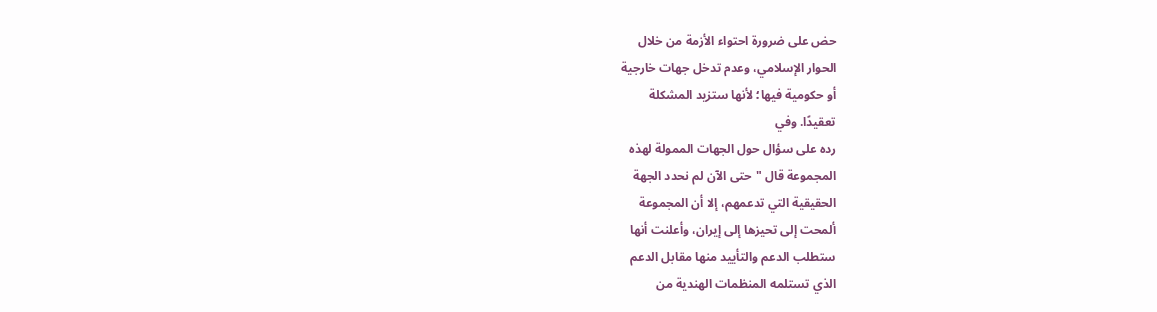حض على ضرورة احتواء الأزمة من خلال
الحوار الإسلامي، وعدم تدخل جهات خارجية
أو حكومية فيها؛ لأنها ستزيد المشكلة
تعقيدًا. وفي
رده على سؤال حول الجهات الممولة لهذه
المجموعة قال "حتى الآن لم نحدد الجهة
الحقيقية التي تدعمهم، إلا أن المجموعة
ألمحت إلى تحيزها إلى إيران، وأعلنت أنها
ستطلب الدعم والتأييد منها مقابل الدعم
الذي تستلمه المنظمات الهندية من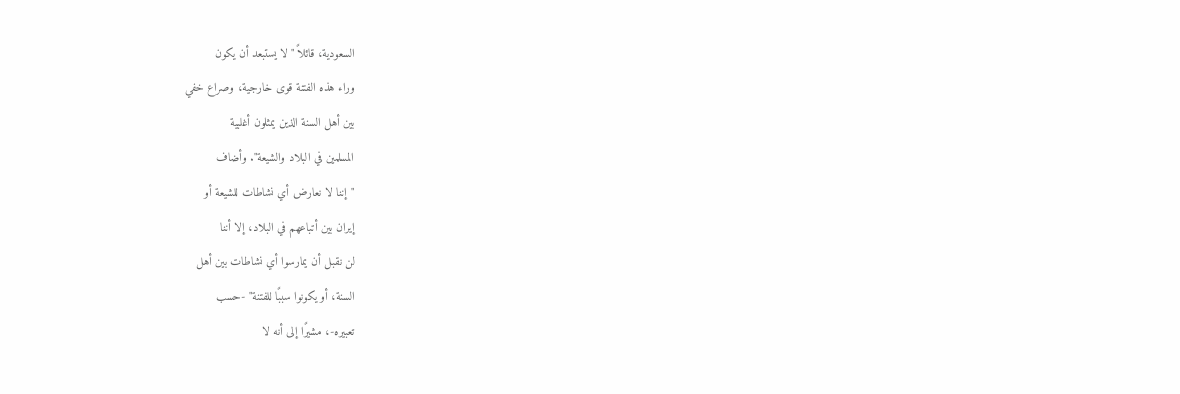السعودية، قائلاً "لا يستبعد أن يكون
وراء هذه الفتنة قوى خارجية، وصراع خفي
بين أهل السنة الذين يمثلون أغلبية
المسلمين في البلاد والشيعة". وأضاف
"إننا لا نعارض أي نشاطات للشيعة أو
إيران بين أتباعهم في البلاد، إلا أننا
لن نقبل أن يمارسوا أي نشاطات بين أهل
السنة، أو يكونوا سببًا للفتنة" -حسب
تعبيره-، مشيرًا إلى أنه لا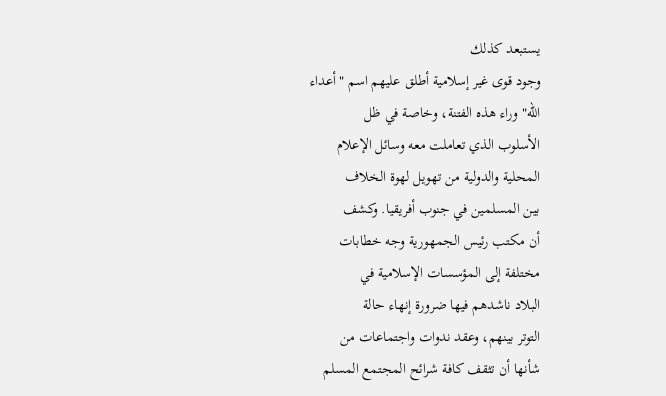يستبعد كذلك
وجود قوى غير إسلامية أطلق عليهم اسم "أعداء
الله" وراء هذه الفتنة، وخاصة في ظل
الأسلوب الذي تعاملت معه وسائل الإعلام
المحلية والدولية من تهويل لهوة الخلاف
بين المسلمين في جنوب أفريقيا. وكشف
أن مكتب رئيس الجمهورية وجه خطابات
مختلفة إلى المؤسسات الإسلامية في
البلاد ناشدهم فيها ضرورة إنهاء حالة
التوتر بينهم، وعقد ندوات واجتماعات من
شأنها أن تثقف كافة شرائح المجتمع المسلم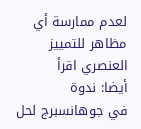لعدم ممارسة أي مظاهر للتمييز العنصري اقرأ
أيضا: ندوة
في جوهانسبرج لحل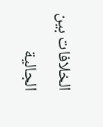الخلافات بين الجالية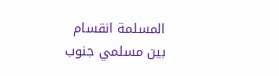المسلمة انقسام
بين مسلمي جنوب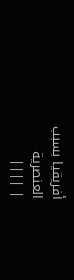أفريقيا بسبب العنصرية
| ||||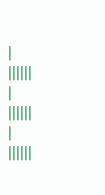|
||||||
|
||||||
|
||||||